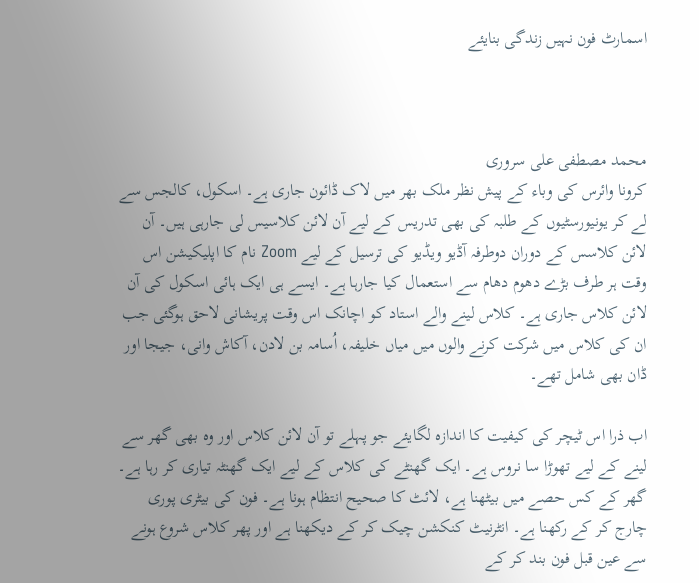اسمارٹ فون نہیں زندگی بنایئے



محمد مصطفی علی سروری
کرونا وائرس کی وباء کے پیش نظر ملک بھر میں لاک ڈائون جاری ہے۔ اسکول، کالجس سے لے کر یونیورسٹیوں کے طلبہ کی بھی تدریس کے لیے آن لائن کلاسیس لی جارہی ہیں۔ آن لائن کلاسس کے دوران دوطرفہ آڈیو ویڈیو کی ترسیل کے لیے Zoom نام کا اپلیکیشن اس وقت ہر طرف بڑے دھوم دھام سے استعمال کیا جارہا ہے۔ ایسے ہی ایک ہائی اسکول کی آن لائن کلاس جاری ہے۔ کلاس لینے والے استاد کو اچانک اس وقت پریشانی لاحق ہوگئی جب ان کی کلاس میں شرکت کرنے والوں میں میاں خلیفہ، اُسامہ بن لادن، آکاش وانی، جیجا اور ڈان بھی شامل تھے۔

اب ذرا اس ٹیچر کی کیفیت کا اندازہ لگایئے جو پہلے تو آن لائن کلاس اور وہ بھی گھر سے لینے کے لیے تھوڑا سا نروس ہے۔ ایک گھنٹے کی کلاس کے لیے ایک گھنٹہ تیاری کر رہا ہے۔ گھر کے کس حصے میں بیٹھنا ہے، لائٹ کا صحیح انتظام ہونا ہے۔ فون کی بیٹری پوری چارج کر کے رکھنا ہے۔ انٹرنیٹ کنکشن چیک کر کے دیکھنا ہے اور پھر کلاس شروع ہونے سے عین قبل فون بند کر کے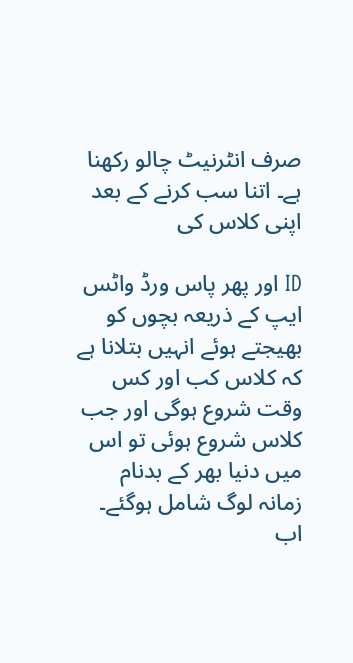صرف انٹرنیٹ چالو رکھنا ہے۔ اتنا سب کرنے کے بعد اپنی کلاس کی

ID اور پھر پاس ورڈ واٹس ایپ کے ذریعہ بچوں کو بھیجتے ہوئے انہیں بتلانا ہے کہ کلاس کب اور کس وقت شروع ہوگی اور جب کلاس شروع ہوئی تو اس میں دنیا بھر کے بدنام زمانہ لوگ شامل ہوگئے۔
اب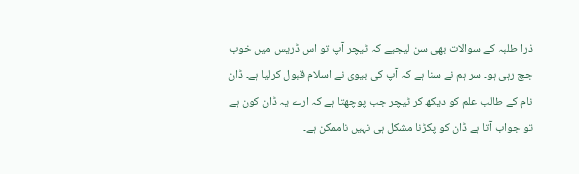ذرا طلبہ کے سوالات بھی سن لیجیے کہ ٹیچر آپ تو اس ڈریس میں خوب جچ رہی ہو۔ سر ہم نے سنا ہے کہ آپ کی بیوی نے اسلام قبول کرلیا ہے۔ ڈان نام کے طالب علم کو دیکھ کر ٹیچر جب پوچھتا ہے کہ ارے یہ ڈان کون ہے تو جواب آتا ہے ڈان کو پکڑنا مشکل ہی نہیں ناممکن ہے۔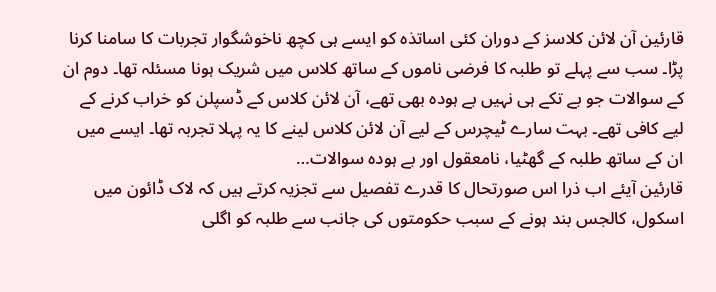قارئین آن لائن کلاسز کے دوران کئی اساتذہ کو ایسے ہی کچھ ناخوشگوار تجربات کا سامنا کرنا پڑا۔ سب سے پہلے تو طلبہ کا فرضی ناموں کے ساتھ کلاس میں شریک ہونا مسئلہ تھا۔ دوم ان کے سوالات جو بے تکے ہی نہیں بے ہودہ بھی تھے، آن لائن کلاس کے ڈسپلن کو خراب کرنے کے لیے کافی تھے۔ بہت سارے ٹیچرس کے لیے آن لائن کلاس لینے کا یہ پہلا تجربہ تھا۔ ایسے میں ان کے ساتھ طلبہ کے گھٹیا، نامعقول اور بے ہودہ سوالات…
قارئین آیئے اب ذرا اس صورتحال کا قدرے تفصیل سے تجزیہ کرتے ہیں کہ لاک ڈائون میں اسکول، کالجس بند ہونے کے سبب حکومتوں کی جانب سے طلبہ کو اگلی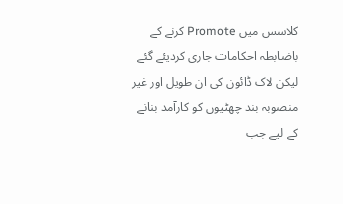کلاسس میں Promote کرنے کے باضابطہ احکامات جاری کردیئے گئے لیکن لاک ڈائون کی ان طویل اور غیر منصوبہ بند چھٹیوں کو کارآمد بنانے کے لیے جب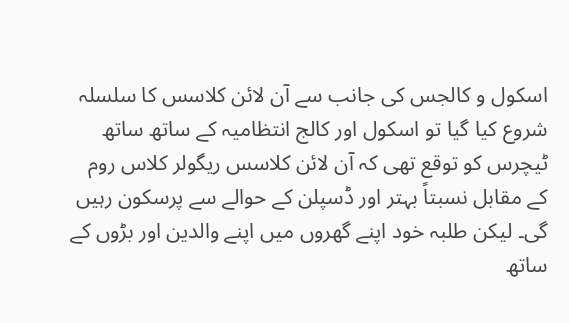اسکول و کالجس کی جانب سے آن لائن کلاسس کا سلسلہ شروع کیا گیا تو اسکول اور کالج انتظامیہ کے ساتھ ساتھ ٹیچرس کو توقع تھی کہ آن لائن کلاسس ریگولر کلاس روم کے مقابل نسبتاً بہتر اور ڈسپلن کے حوالے سے پرسکون رہیں گی۔ لیکن طلبہ خود اپنے گھروں میں اپنے والدین اور بڑوں کے ساتھ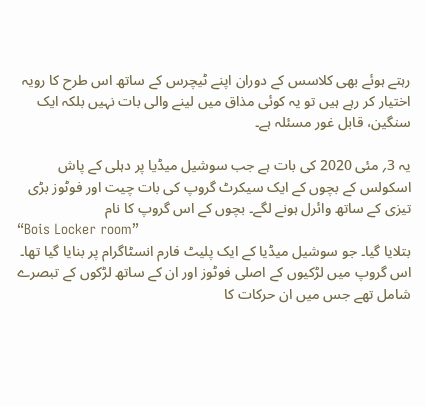رہتے ہوئے بھی کلاسس کے دوران اپنے ٹیچرس کے ساتھ اس طرح کا رویہ اختیار کر رہے ہیں تو یہ کوئی مذاق میں لینے والی بات نہیں بلکہ ایک سنگین، قابل غور مسئلہ ہے۔

یہ 3؍ مئی 2020 کی بات ہے جب سوشیل میڈیا پر دہلی کے پاش اسکولس کے بچوں کے ایک سیکرٹ گروپ کی بات چیت اور فوٹوز بڑی تیزی کے ساتھ وائرل ہونے لگے۔ بچوں کے اس گروپ کا نام
“Bois Locker room”
بتلایا گیا۔ جو سوشیل میڈیا کے ایک پلیٹ فارم انسٹاگرام پر بنایا گیا تھا۔ اس گروپ میں لڑکیوں کے اصلی فوٹوز اور ان کے ساتھ لڑکوں کے تبصرے شامل تھے جس میں ان حرکات کا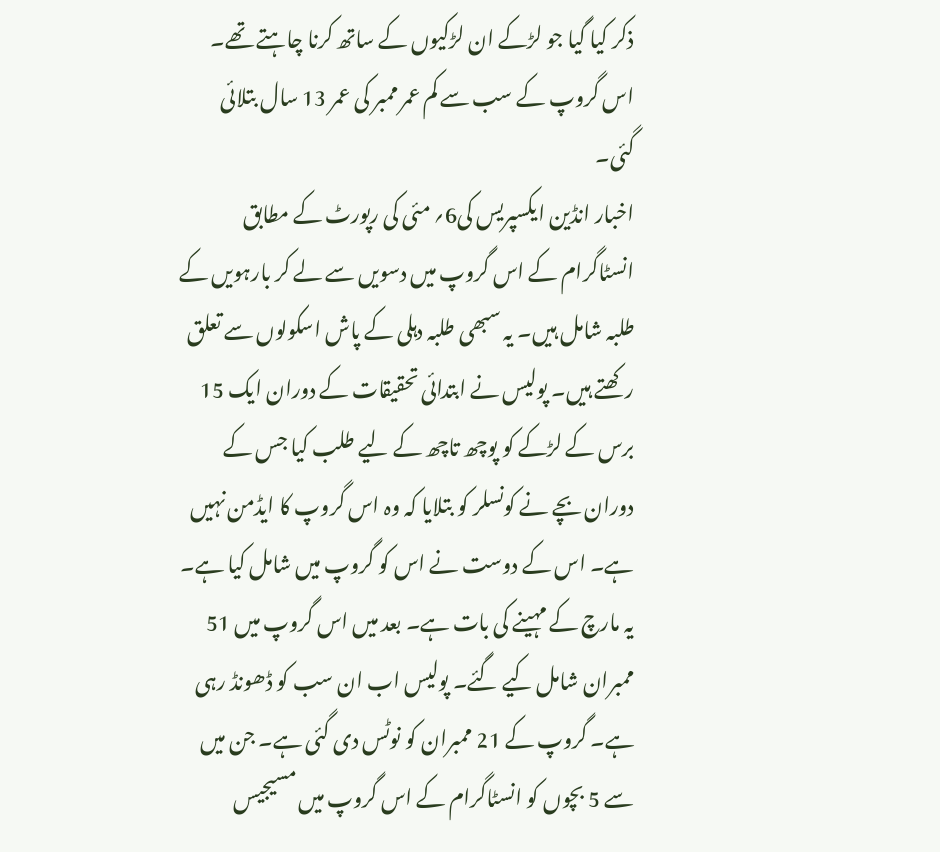ذکر کیا گیا جو لڑکے ان لڑکیوں کے ساتھ کرنا چاہتے تھے۔ اس گروپ کے سب سے کم عمر ممبر کی عمر 13 سال بتلائی گئی۔
اخبار انڈین ایکسپریس کی6؍ مئی کی رپورٹ کے مطابق انسٹاگرام کے اس گروپ میں دسویں سے لے کر بارہویں کے طلبہ شامل ہیں۔ یہ سبھی طلبہ دہلی کے پاش اسکولوں سے تعلق رکھتے ہیں۔ پولیس نے ابتدائی تحقیقات کے دوران ایک 15 برس کے لڑکے کو پوچھ تاچھ کے لیے طلب کیا جس کے دوران بچے نے کونسلر کو بتلایا کہ وہ اس گروپ کا ایڈمن نہیں ہے۔ اس کے دوست نے اس کو گروپ میں شامل کیا ہے۔ یہ مارچ کے مہینے کی بات ہے۔ بعد میں اس گروپ میں 51 ممبران شامل کیے گئے۔ پولیس اب ان سب کو ڈھونڈ رہی ہے۔ گروپ کے 21 ممبران کو نوٹس دی گئی ہے۔ جن میں سے 5 بچوں کو انسٹاگرام کے اس گروپ میں مسیجیس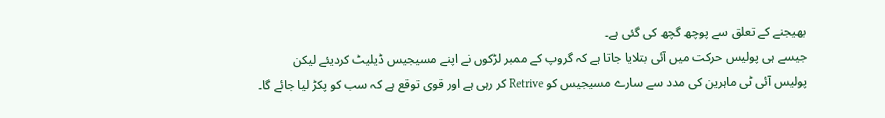بھیجنے کے تعلق سے پوچھ گچھ کی گئی ہے۔
جیسے ہی پولیس حرکت میں آئی بتلایا جاتا ہے کہ گروپ کے ممبر لڑکوں نے اپنے مسیجیس ڈیلیٹ کردیئے لیکن پولیس آئی ٹی ماہرین کی مدد سے سارے مسیجیس کو Retrive کر رہی ہے اور قوی توقع ہے کہ سب کو پکڑ لیا جائے گا۔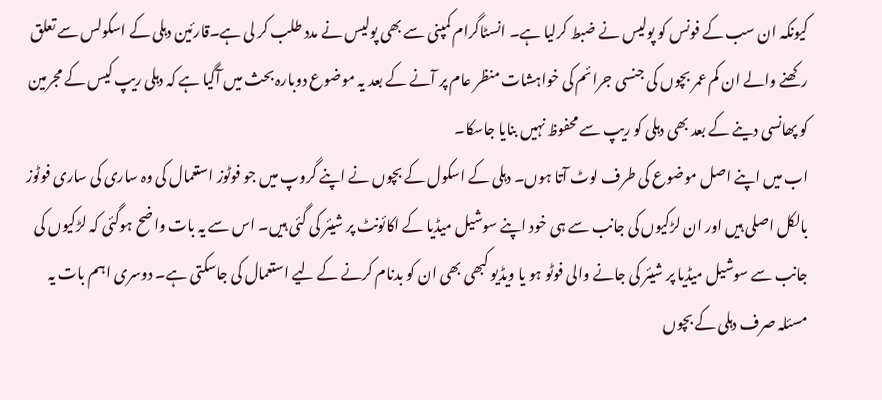کیونکہ ان سب کے فونس کو پولیس نے ضبط کرلیا ہے۔ انسٹاگرام کمپنی سے بھی پولیس نے مدد طلب کر لی ہے۔قارئین دہلی کے اسکولس سے تعلق رکھنے والے ان کم عمر بچوں کی جنسی جرائم کی خواہشات منظر عام پر آنے کے بعد یہ موضوع دوبارہ بحث میں آگیا ہے کہ دہلی ریپ کیس کے مجرمین کو پھانسی دینے کے بعد بھی دہلی کو ریپ سے محفوظ نہیں بنایا جاسکا۔
اب میں اپنے اصل موضوع کی طرف لوٹ آتا ہوں۔ دہلی کے اسکول کے بچوں نے اپنے گروپ میں جو فوٹوز استعمال کی وہ ساری کی ساری فوٹوز بالکل اصلی ہیں اور ان لڑکیوں کی جانب سے ہی خود اپنے سوشیل میڈیا کے اکائونٹ پر شیئر کی گئی ہیں۔ اس سے یہ بات واضح ہوگئی کہ لڑکیوں کی جانب سے سوشیل میڈیا پر شیئر کی جانے والی فوٹو ہو یا ویڈیو کبھی بھی ان کو بدنام کرنے کے لیے استعمال کی جاسکتی ہے۔ دوسری اہم بات یہ مسئلہ صرف دہلی کے بچوں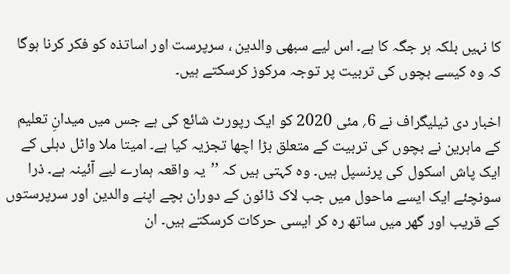کا نہیں بلکہ ہر جگہ کا ہے۔ اس لیے سبھی والدین ، سرپرست اور اساتذہ کو فکر کرنا ہوگا کہ وہ کیسے بچوں کی تربیت پر توجہ مرکوز کرسکتے ہیں۔

اخبار دی ٹیلیگراف نے 6؍ مئی 2020 کو ایک رپورٹ شائع کی ہے جس میں میدانِ تعلیم کے ماہرین نے بچوں کی تربیت کے متعلق بڑا اچھا تجزیہ کیا ہے۔ امیتا ملا واٹل دہلی کے ایک پاش اسکول کی پرنسپل ہیں۔ وہ کہتی ہیں کہ ’’یہ واقعہ ہمارے لیے آئینہ ہے۔ ذرا سونچئے ایک ایسے ماحول میں جب لاک ڈائون کے دوران بچے اپنے والدین اور سرپرستوں کے قریب اور گھر میں ساتھ رہ کر ایسی حرکات کرسکتے ہیں۔ ان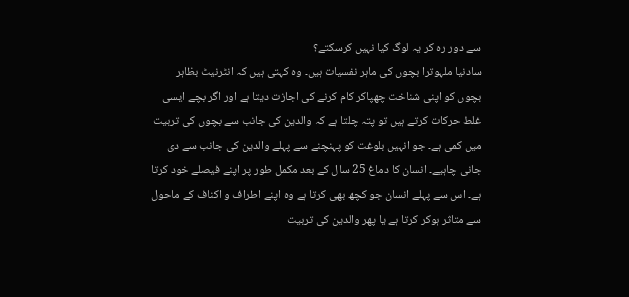سے دور رہ کر یہ لوگ کیا نہیں کرسکتے؟
سادنیا ملہوترا بچوں کی ماہر نفسیات ہیں۔ وہ کہتی ہیں کہ انٹرنیٹ بظاہر بچوں کو اپنی شناخت چھپاکر کام کرنے کی اجازت دیتا ہے اور اگر بچے ایسی غلط حرکات کرتے ہیں تو پتہ چلتا ہے کہ والدین کی جانب سے بچوں کی تربیت میں کمی ہے۔ جو انہیں بلوغت کو پہنچنے سے پہلے والدین کی جانب سے دی جانی چاہیے۔ انسان کا دماغ 25 سال کے بعد مکمل طور پر اپنے فیصلے خود کرتا ہے۔ اس سے پہلے انسان جو کچھ بھی کرتا ہے وہ اپنے اطراف و اکناف کے ماحول سے متاثر ہوکر کرتا ہے یا پھر والدین کی تربیت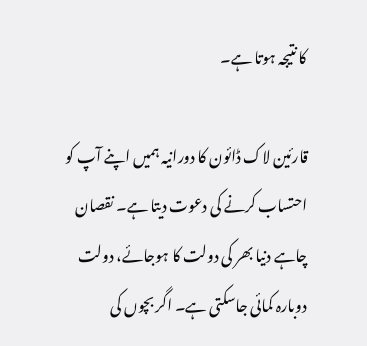کا نتیجہ ہوتا ہے۔

قارئین لاک ڈائون کا دورانیہ ہمیں اپنے آپ کو احتساب کرنے کی دعوت دیتا ہے۔ نقصان چاہے دنیا بھر کی دولت کا ہوجائے، دولت دوبارہ کمائی جاسکتی ہے۔ اگر بچوں کی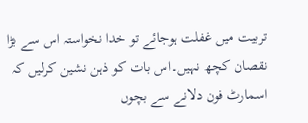تربیت میں غفلت ہوجائے تو خدا نخواستہ اس سے بڑا نقصان کچھ نہیں۔اس بات کو ذہن نشین کرلیں کہ اسمارٹ فون دلانے سے بچوں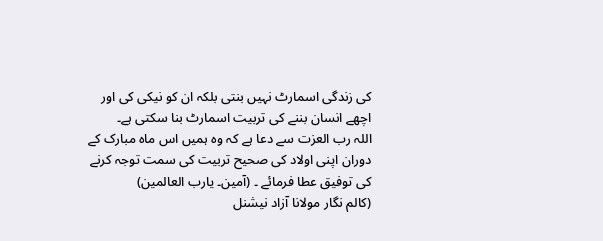کی زندگی اسمارٹ نہیں بنتی بلکہ ان کو نیکی کی اور اچھے انسان بننے کی تربیت اسمارٹ بنا سکتی ہے۔
اللہ رب العزت سے دعا ہے کہ وہ ہمیں اس ماہ مبارک کے دوران اپنی اولاد کی صحیح تربیت کی سمت توجہ کرنے کی توفیق عطا فرمائے ۔ (آمین۔ یارب العالمین)
(کالم نگار مولانا آزاد نیشنل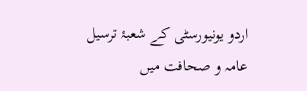اردو یونیورسٹی کے شعبۂ ترسیل عامہ و صحافت میں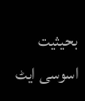بحیثیت اسوسی ایٹ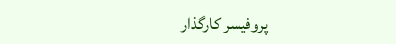پروفیسر کارگذار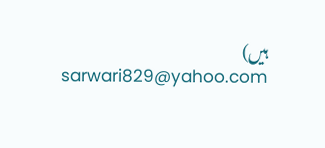ہیں)
sarwari829@yahoo.com